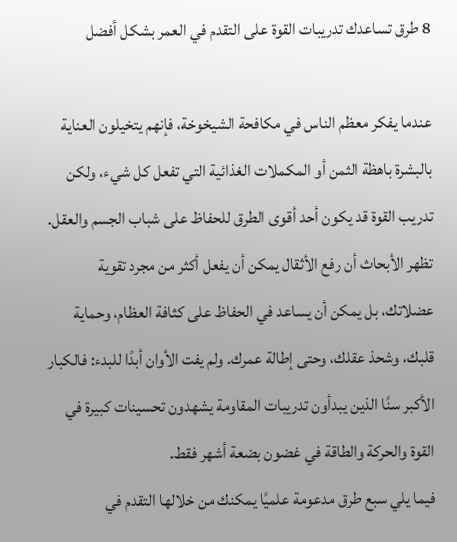8 طرق تساعدك تدريبات القوة على التقدم في العمر بشكل أفضل

عندما يفكر معظم الناس في مكافحة الشيخوخة، فإنهم يتخيلون العناية بالبشرة باهظة الثمن أو المكملات الغذائية التي تفعل كل شيء، ولكن تدريب القوة قد يكون أحد أقوى الطرق للحفاظ على شباب الجسم والعقل.
تظهر الأبحاث أن رفع الأثقال يمكن أن يفعل أكثر من مجرد تقوية عضلاتك، بل يمكن أن يساعد في الحفاظ على كثافة العظام، وحماية قلبك، وشحذ عقلك، وحتى إطالة عمرك. ولم يفت الأوان أبدًا للبدء: فالكبار الأكبر سنًا الذين يبدأون تدريبات المقاومة يشهدون تحسينات كبيرة في القوة والحركة والطاقة في غضون بضعة أشهر فقط.
فيما يلي سبع طرق مدعومة علميًا يمكنك من خلالها التقدم في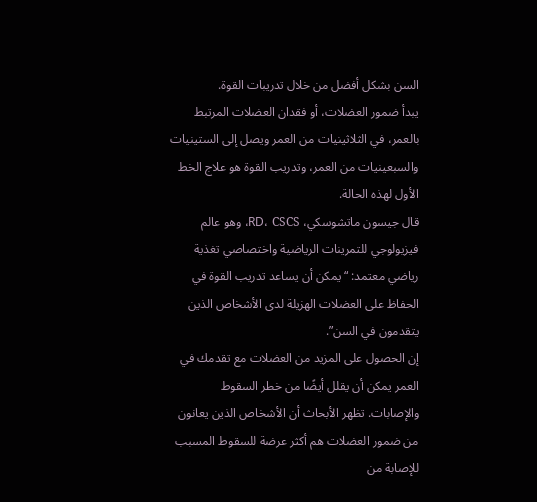السن بشكل أفضل من خلال تدريبات القوة.
يبدأ ضمور العضلات، أو فقدان العضلات المرتبط بالعمر، في الثلاثينيات من العمر ويصل إلى الستينيات والسبعينيات من العمر، وتدريب القوة هو علاج الخط الأول لهذه الحالة.
قال جيسون ماتشوسكي، RD، CSCS، وهو عالم فيزيولوجي للتمرينات الرياضية واختصاصي تغذية رياضي معتمد: “يمكن أن يساعد تدريب القوة في الحفاظ على العضلات الهزيلة لدى الأشخاص الذين يتقدمون في السن”.
إن الحصول على المزيد من العضلات مع تقدمك في العمر يمكن أن يقلل أيضًا من خطر السقوط والإصابات. تظهر الأبحاث أن الأشخاص الذين يعانون من ضمور العضلات هم أكثر عرضة للسقوط المسبب للإصابة من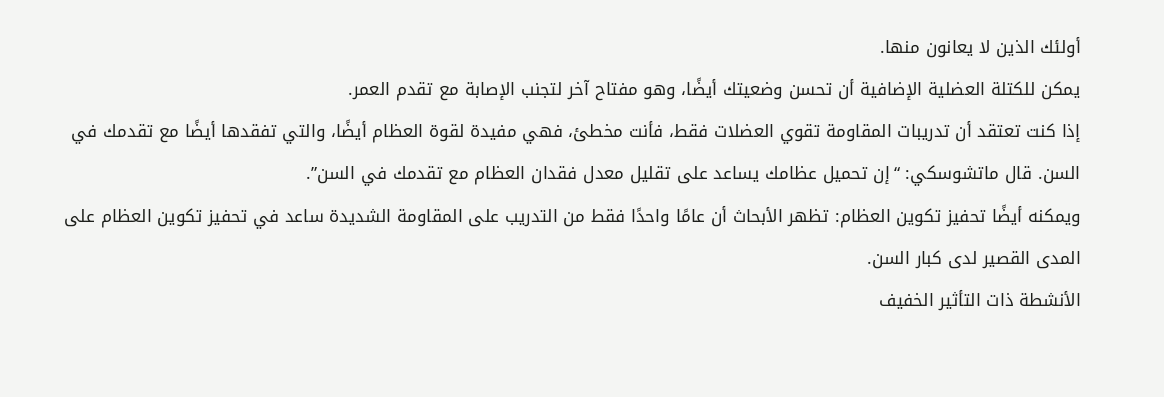أولئك الذين لا يعانون منها.
يمكن للكتلة العضلية الإضافية أن تحسن وضعيتك أيضًا، وهو مفتاح آخر لتجنب الإصابة مع تقدم العمر.
إذا كنت تعتقد أن تدريبات المقاومة تقوي العضلات فقط، فأنت مخطئ، فهي مفيدة لقوة العظام أيضًا، والتي تفقدها أيضًا مع تقدمك في السن. قال ماتشوسكي: “إن تحميل عظامك يساعد على تقليل معدل فقدان العظام مع تقدمك في السن”.
ويمكنه أيضًا تحفيز تكوين العظام: تظهر الأبحاث أن عامًا واحدًا فقط من التدريب على المقاومة الشديدة ساعد في تحفيز تكوين العظام على المدى القصير لدى كبار السن.
الأنشطة ذات التأثير الخفيف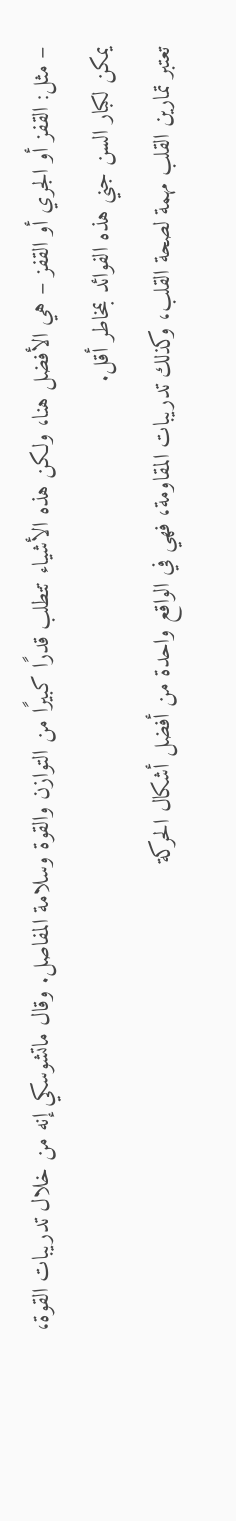– مثل: القفز أو الجري أو القفز – هي الأفضل هنا، ولكن هذه الأشياء تتطلب قدرًا كبيرًا من التوازن والقوة وسلامة المفاصل. وقال ماتشوسكي إنه من خلال تدريبات القوة، يمكن لكبار السن جني هذه الفوائد بمخاطر أقل.
تعتبر تمارين القلب مهمة لصحة القلب، وكذلك تدريبات المقاومة، فهي في الواقع واحدة من أفضل أشكال الحركة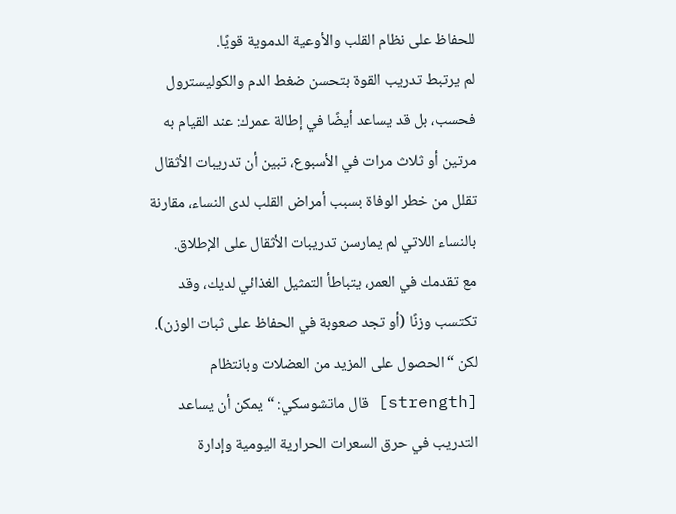للحفاظ على نظام القلب والأوعية الدموية قويًا.
لم يرتبط تدريب القوة بتحسن ضغط الدم والكوليسترول فحسب، بل قد يساعد أيضًا في إطالة عمرك: عند القيام به مرتين أو ثلاث مرات في الأسبوع، تبين أن تدريبات الأثقال تقلل من خطر الوفاة بسبب أمراض القلب لدى النساء، مقارنة بالنساء اللاتي لم يمارسن تدريبات الأثقال على الإطلاق.
مع تقدمك في العمر، يتباطأ التمثيل الغذائي لديك، وقد تكتسب وزنًا (أو تجد صعوبة في الحفاظ على ثبات الوزن). لكن “الحصول على المزيد من العضلات وبانتظام [strength] قال ماتشوسكي: “يمكن أن يساعد التدريب في حرق السعرات الحرارية اليومية وإدارة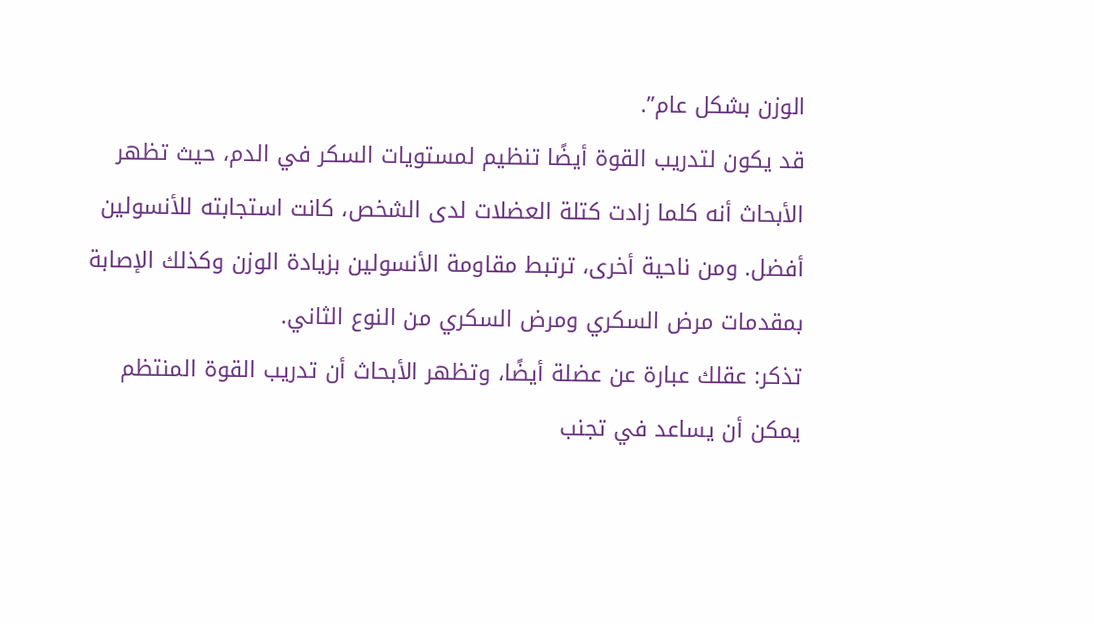الوزن بشكل عام”.
قد يكون لتدريب القوة أيضًا تنظيم لمستويات السكر في الدم، حيث تظهر الأبحاث أنه كلما زادت كتلة العضلات لدى الشخص، كانت استجابته للأنسولين أفضل. ومن ناحية أخرى، ترتبط مقاومة الأنسولين بزيادة الوزن وكذلك الإصابة بمقدمات مرض السكري ومرض السكري من النوع الثاني.
تذكر: عقلك عبارة عن عضلة أيضًا، وتظهر الأبحاث أن تدريب القوة المنتظم يمكن أن يساعد في تجنب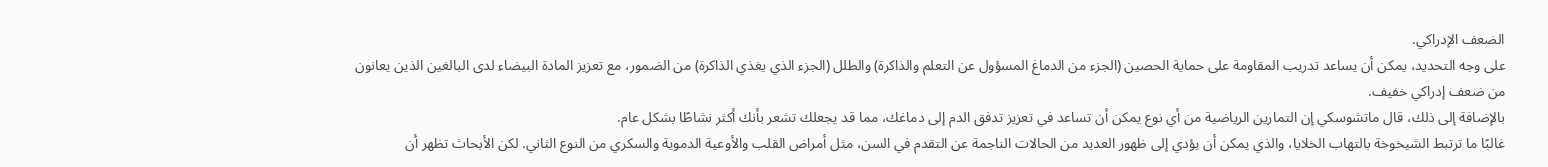الضعف الإدراكي.
على وجه التحديد، يمكن أن يساعد تدريب المقاومة على حماية الحصين (الجزء من الدماغ المسؤول عن التعلم والذاكرة) والطلل (الجزء الذي يغذي الذاكرة) من الضمور، مع تعزيز المادة البيضاء لدى البالغين الذين يعانون من ضعف إدراكي خفيف.
بالإضافة إلى ذلك، قال ماتشوسكي إن التمارين الرياضية من أي نوع يمكن أن تساعد في تعزيز تدفق الدم إلى دماغك، مما قد يجعلك تشعر بأنك أكثر نشاطًا بشكل عام.
غالبًا ما ترتبط الشيخوخة بالتهاب الخلايا، والذي يمكن أن يؤدي إلى ظهور العديد من الحالات الناجمة عن التقدم في السن، مثل أمراض القلب والأوعية الدموية والسكري من النوع الثاني. لكن الأبحاث تظهر أن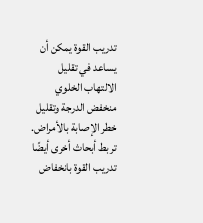تدريب القوة يمكن أن يساعد في تقليل الالتهاب الخلوي منخفض الدرجة وتقليل خطر الإصابة بالأمراض.
تربط أبحاث أخرى أيضًا تدريب القوة بانخفاض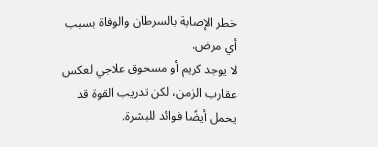خطر الإصابة بالسرطان والوفاة بسبب أي مرض.
لا يوجد كريم أو مسحوق علاجي لعكس عقارب الزمن، لكن تدريب القوة قد يحمل أيضًا فوائد للبشرة.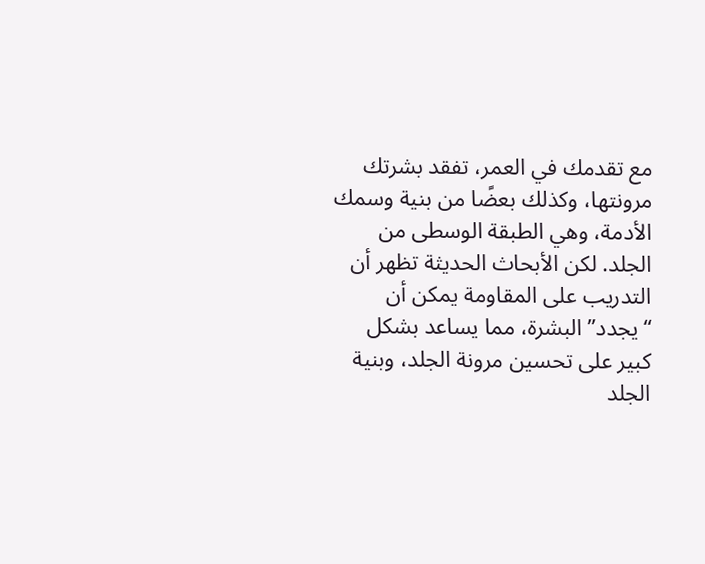مع تقدمك في العمر، تفقد بشرتك مرونتها، وكذلك بعضًا من بنية وسمك الأدمة، وهي الطبقة الوسطى من الجلد. لكن الأبحاث الحديثة تظهر أن التدريب على المقاومة يمكن أن “يجدد” البشرة، مما يساعد بشكل كبير على تحسين مرونة الجلد، وبنية الجلد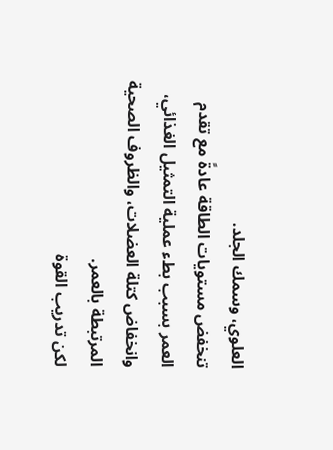العلوي، وسمك الجلد.
تنخفض مستويات الطاقة عادةً مع تقدم العمر بسبب بطء عملية التمثيل الغذائي، وانخفاض كتلة العضلات، والظروف الصحية المرتبطة بالعمر.
لكن تدريب القوة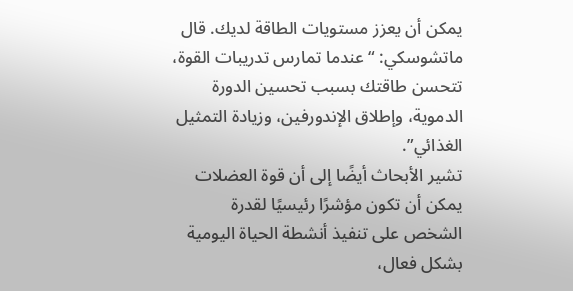يمكن أن يعزز مستويات الطاقة لديك. قال ماتشوسكي: “عندما تمارس تدريبات القوة، تتحسن طاقتك بسبب تحسين الدورة الدموية، وإطلاق الإندورفين، وزيادة التمثيل الغذائي”.
تشير الأبحاث أيضًا إلى أن قوة العضلات يمكن أن تكون مؤشرًا رئيسيًا لقدرة الشخص على تنفيذ أنشطة الحياة اليومية بشكل فعال،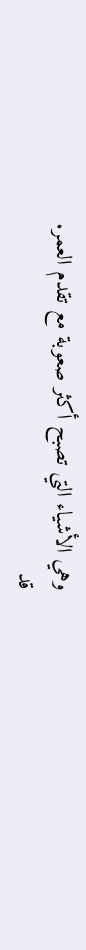وهي الأشياء التي تصبح أكثر صعوبة مع تقدم العمر.
قد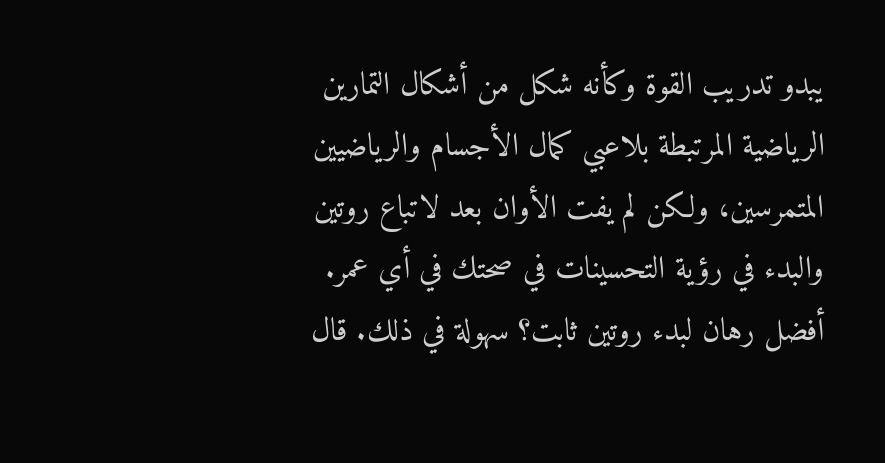يبدو تدريب القوة وكأنه شكل من أشكال التمارين الرياضية المرتبطة بلاعبي كمال الأجسام والرياضيين المتمرسين، ولكن لم يفت الأوان بعد لاتباع روتين والبدء في رؤية التحسينات في صحتك في أي عمر.
أفضل رهان لبدء روتين ثابت؟ سهولة في ذلك. قال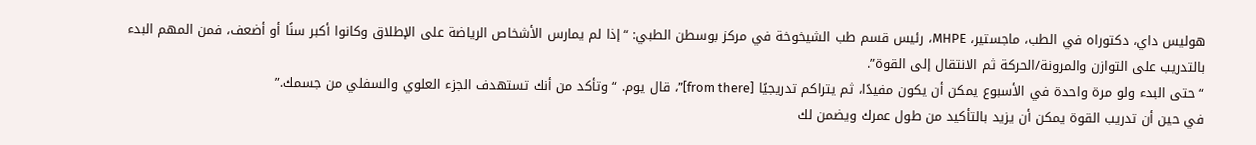هوليس داي، دكتوراه في الطب، ماجستير، MHPE، رئيس قسم طب الشيخوخة في مركز بوسطن الطبي: “إذا لم يمارس الأشخاص الرياضة على الإطلاق وكانوا أكبر سنًا أو أضعف، فمن المهم البدء بالتدريب على التوازن والمرونة/الحركة ثم الانتقال إلى القوة”.
“حتى البدء ولو مرة واحدة في الأسبوع يمكن أن يكون مفيدًا، ثم يتراكم تدريجيًا [from there]”، قال يوم. “وتأكد من أنك تستهدف الجزء العلوي والسفلي من جسمك.”
في حين أن تدريب القوة يمكن أن يزيد بالتأكيد من طول عمرك ويضمن لك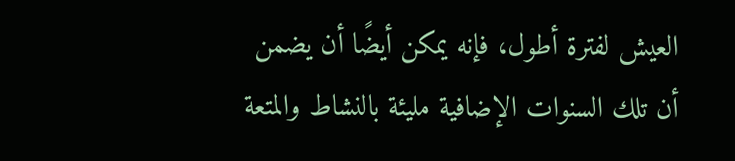العيش لفترة أطول، فإنه يمكن أيضًا أن يضمن أن تلك السنوات الإضافية مليئة بالنشاط والمتعة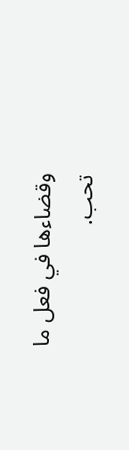وقضاءها في فعل ما تحب.